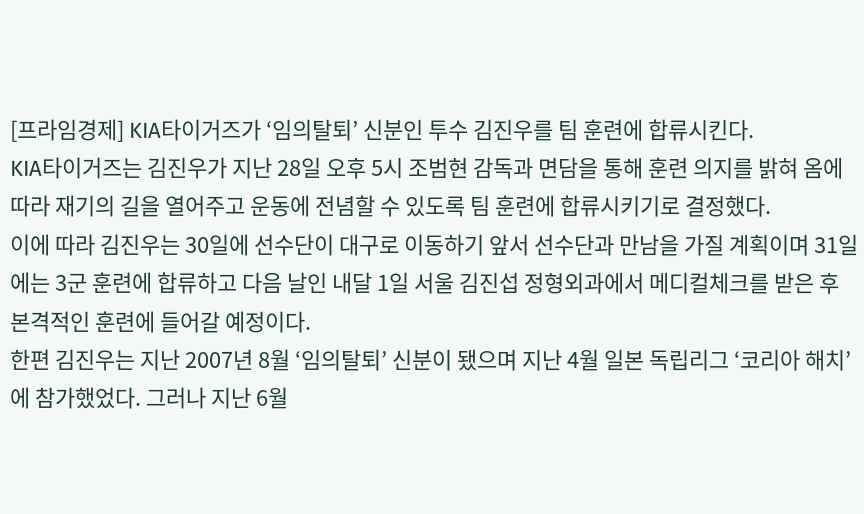[프라임경제] KIA타이거즈가 ‘임의탈퇴’ 신분인 투수 김진우를 팀 훈련에 합류시킨다.
KIA타이거즈는 김진우가 지난 28일 오후 5시 조범현 감독과 면담을 통해 훈련 의지를 밝혀 옴에 따라 재기의 길을 열어주고 운동에 전념할 수 있도록 팀 훈련에 합류시키기로 결정했다.
이에 따라 김진우는 30일에 선수단이 대구로 이동하기 앞서 선수단과 만남을 가질 계획이며 31일에는 3군 훈련에 합류하고 다음 날인 내달 1일 서울 김진섭 정형외과에서 메디컬체크를 받은 후 본격적인 훈련에 들어갈 예정이다.
한편 김진우는 지난 2007년 8월 ‘임의탈퇴’ 신분이 됐으며 지난 4월 일본 독립리그 ‘코리아 해치’에 참가했었다. 그러나 지난 6월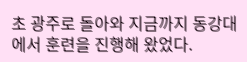초 광주로 돌아와 지금까지 동강대에서 훈련을 진행해 왔었다.